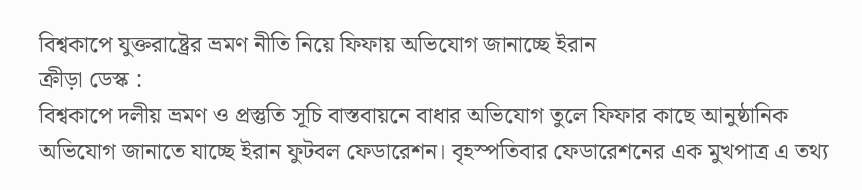বিশ্বকাপে যুক্তরাষ্ট্রের ভ্রমণ নীতি নিয়ে ফিফায় অভিযোগ জানাচ্ছে ইরান
ক্রীড়া ডেস্ক :
বিশ্বকাপে দলীয় ভ্রমণ ও প্রস্তুতি সূচি বাস্তবায়নে বাধার অভিযোগ তুলে ফিফার কাছে আনুষ্ঠানিক অভিযোগ জানাতে যাচ্ছে ইরান ফুটবল ফেডারেশন। বৃহস্পতিবার ফেডারেশনের এক মুখপাত্র এ তথ্য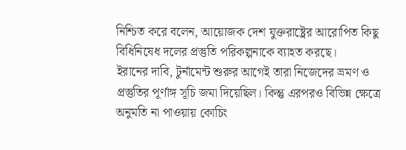নিশ্চিত করে বলেন, আয়োজক দেশ যুক্তরাষ্ট্রের আরোপিত কিছু বিধিনিষেধ দলের প্রস্তুতি পরিকল্পনাকে ব্যাহত করছে।
ইরানের দাবি, টুর্নামেন্ট শুরুর আগেই তারা নিজেদের ভ্রমণ ও প্রস্তুতির পূর্ণাঙ্গ সূচি জমা দিয়েছিল। কিন্তু এরপরও বিভিন্ন ক্ষেত্রে অনুমতি না পাওয়ায় কোচিং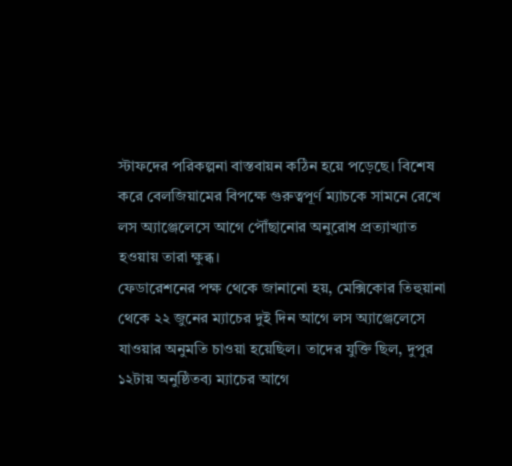স্টাফদের পরিকল্পনা বাস্তবায়ন কঠিন হয়ে পড়েছে। বিশেষ করে বেলজিয়ামের বিপক্ষে গুরুত্বপূর্ণ ম্যাচকে সামনে রেখে লস অ্যাঞ্জেলেসে আগে পৌঁছানোর অনুরোধ প্রত্যাখ্যাত হওয়ায় তারা ক্ষুব্ধ।
ফেডারেশনের পক্ষ থেকে জানানো হয়, মেক্সিকোর তিহুয়ানা থেকে ২২ জুনের ম্যাচের দুই দিন আগে লস অ্যাঞ্জেলেসে যাওয়ার অনুমতি চাওয়া হয়েছিল। তাদের যুক্তি ছিল, দুপুর ১২টায় অনুষ্ঠিতব্য ম্যাচের আগে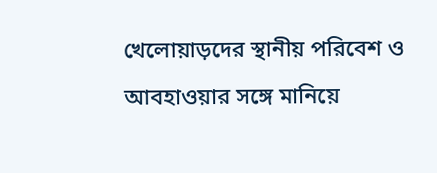খেলোয়াড়দের স্থানীয় পরিবেশ ও আবহাওয়ার সঙ্গে মানিয়ে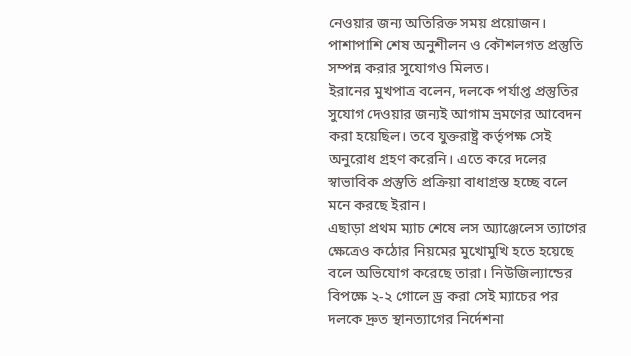নেওয়ার জন্য অতিরিক্ত সময় প্রয়োজন। পাশাপাশি শেষ অনুশীলন ও কৌশলগত প্রস্তুতি সম্পন্ন করার সুযোগও মিলত।
ইরানের মুখপাত্র বলেন, দলকে পর্যাপ্ত প্রস্তুতির সুযোগ দেওয়ার জন্যই আগাম ভ্রমণের আবেদন করা হয়েছিল। তবে যুক্তরাষ্ট্র কর্তৃপক্ষ সেই অনুরোধ গ্রহণ করেনি। এতে করে দলের স্বাভাবিক প্রস্তুতি প্রক্রিয়া বাধাগ্রস্ত হচ্ছে বলে মনে করছে ইরান।
এছাড়া প্রথম ম্যাচ শেষে লস অ্যাঞ্জেলেস ত্যাগের ক্ষেত্রেও কঠোর নিয়মের মুখোমুখি হতে হয়েছে বলে অভিযোগ করেছে তারা। নিউজিল্যান্ডের বিপক্ষে ২-২ গোলে ড্র করা সেই ম্যাচের পর দলকে দ্রুত স্থানত্যাগের নির্দেশনা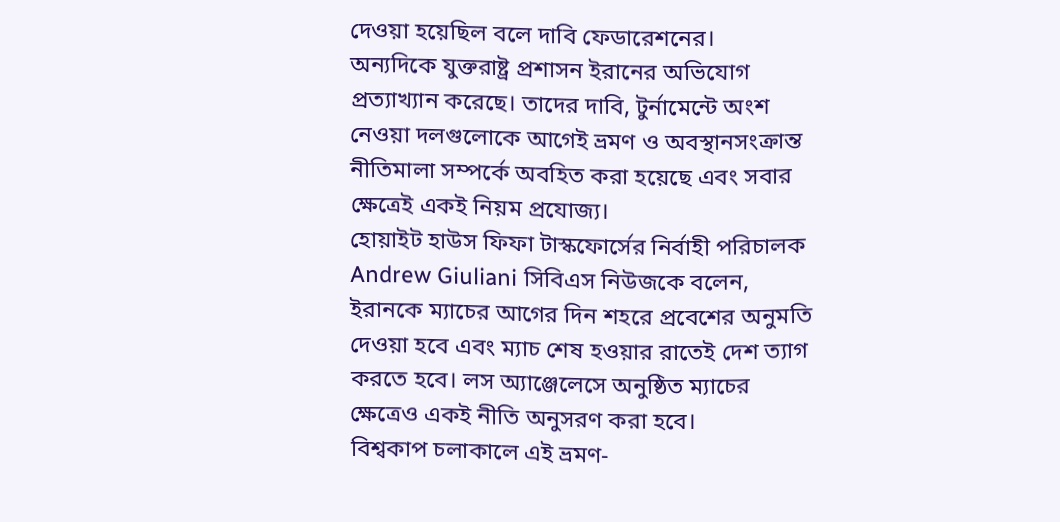দেওয়া হয়েছিল বলে দাবি ফেডারেশনের।
অন্যদিকে যুক্তরাষ্ট্র প্রশাসন ইরানের অভিযোগ প্রত্যাখ্যান করেছে। তাদের দাবি, টুর্নামেন্টে অংশ নেওয়া দলগুলোকে আগেই ভ্রমণ ও অবস্থানসংক্রান্ত নীতিমালা সম্পর্কে অবহিত করা হয়েছে এবং সবার ক্ষেত্রেই একই নিয়ম প্রযোজ্য।
হোয়াইট হাউস ফিফা টাস্কফোর্সের নির্বাহী পরিচালক Andrew Giuliani সিবিএস নিউজকে বলেন, ইরানকে ম্যাচের আগের দিন শহরে প্রবেশের অনুমতি দেওয়া হবে এবং ম্যাচ শেষ হওয়ার রাতেই দেশ ত্যাগ করতে হবে। লস অ্যাঞ্জেলেসে অনুষ্ঠিত ম্যাচের ক্ষেত্রেও একই নীতি অনুসরণ করা হবে।
বিশ্বকাপ চলাকালে এই ভ্রমণ-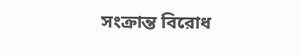সংক্রান্ত বিরোধ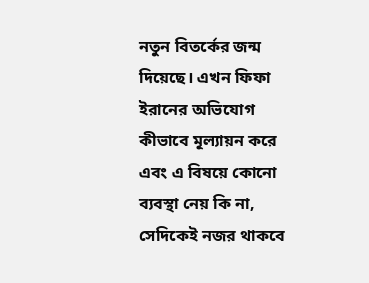নতুন বিতর্কের জন্ম দিয়েছে। এখন ফিফা ইরানের অভিযোগ কীভাবে মূল্যায়ন করে এবং এ বিষয়ে কোনো ব্যবস্থা নেয় কি না, সেদিকেই নজর থাকবে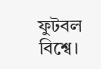ফুটবল বিশ্বে।